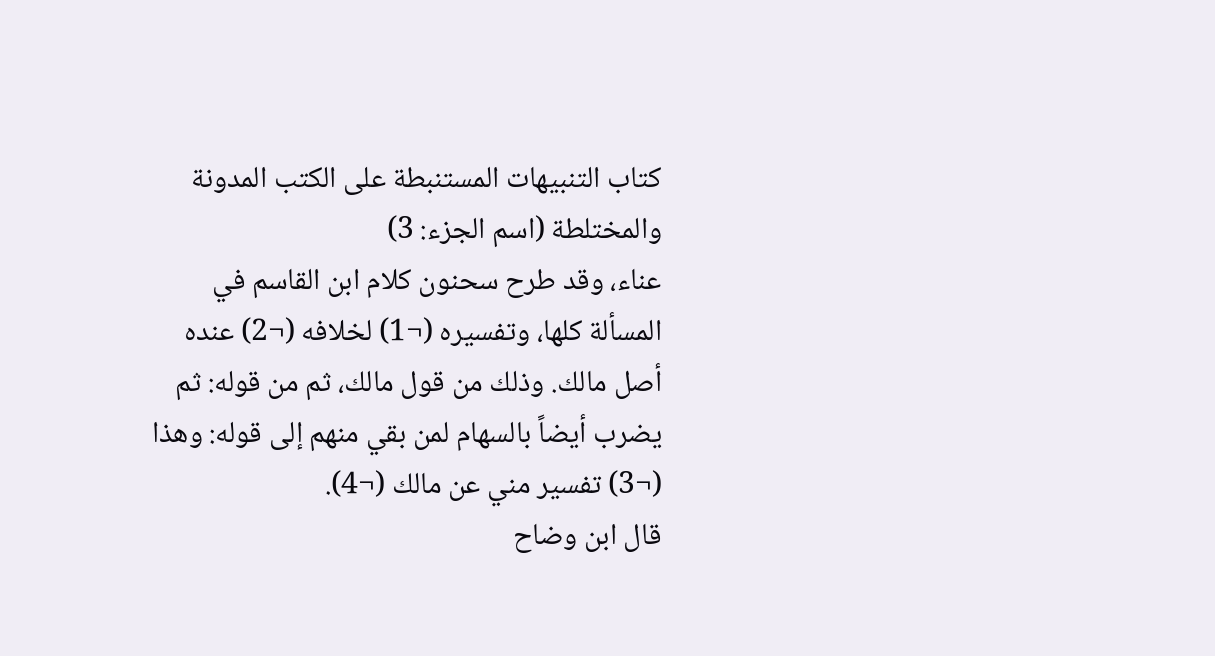كتاب التنبيهات المستنبطة على الكتب المدونة والمختلطة (اسم الجزء: 3)
عناء، وقد طرح سحنون كلام ابن القاسم في المسألة كلها، وتفسيره (¬1) لخلافه (¬2) عنده أصل مالك. وذلك من قول مالك، ثم من قوله: ثم يضرب أيضاً بالسهام لمن بقي منهم إلى قوله: وهذا (¬3) تفسير مني عن مالك (¬4).
قال ابن وضاح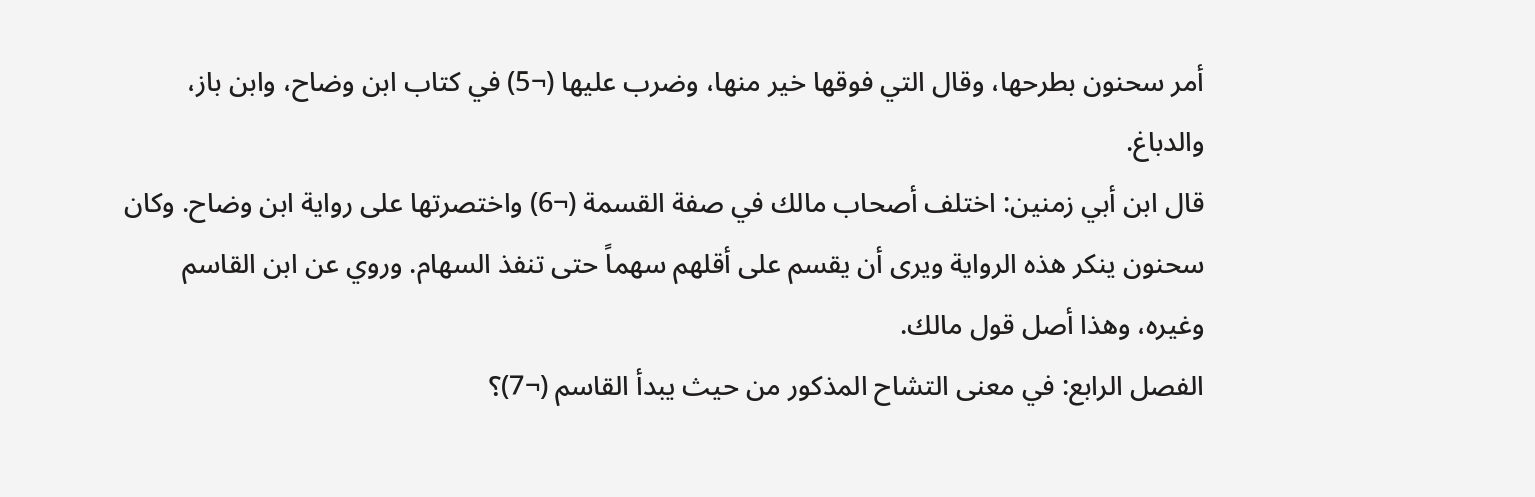أمر سحنون بطرحها، وقال التي فوقها خير منها، وضرب عليها (¬5) في كتاب ابن وضاح، وابن باز، والدباغ.
قال ابن أبي زمنين: اختلف أصحاب مالك في صفة القسمة (¬6) واختصرتها على رواية ابن وضاح. وكان سحنون ينكر هذه الرواية ويرى أن يقسم على أقلهم سهماً حتى تنفذ السهام. وروي عن ابن القاسم وغيره، وهذا أصل قول مالك.
الفصل الرابع: في معنى التشاح المذكور من حيث يبدأ القاسم (¬7)؟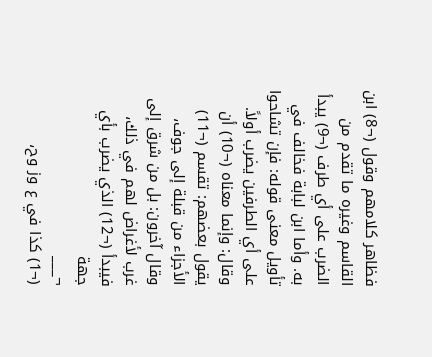فظاهر كلامهم وقول (¬8) ابن القاسم وغيره ما تقدم من الضرب على أي طرف (¬9) يبدأ به. وأما ابن لبابة فخالف في تأويل معنى قوله: فإن تشاحوا على أي الطرفين يضرب أولاً. وقال: وإنما معناه (¬10) أن يقول بعضهم: تقسم (¬11) الأجزاء من قبلة إلى جوف، وقال آخرون: بل من شرق إلى غرب لأغراض لهم في ذلك، فيبدأ (¬12) الذي يضرب بأي جهة
¬___
(¬1) كذا في ع وز وح،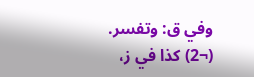وفي ق: وتفسر.
(¬2) كذا في ز،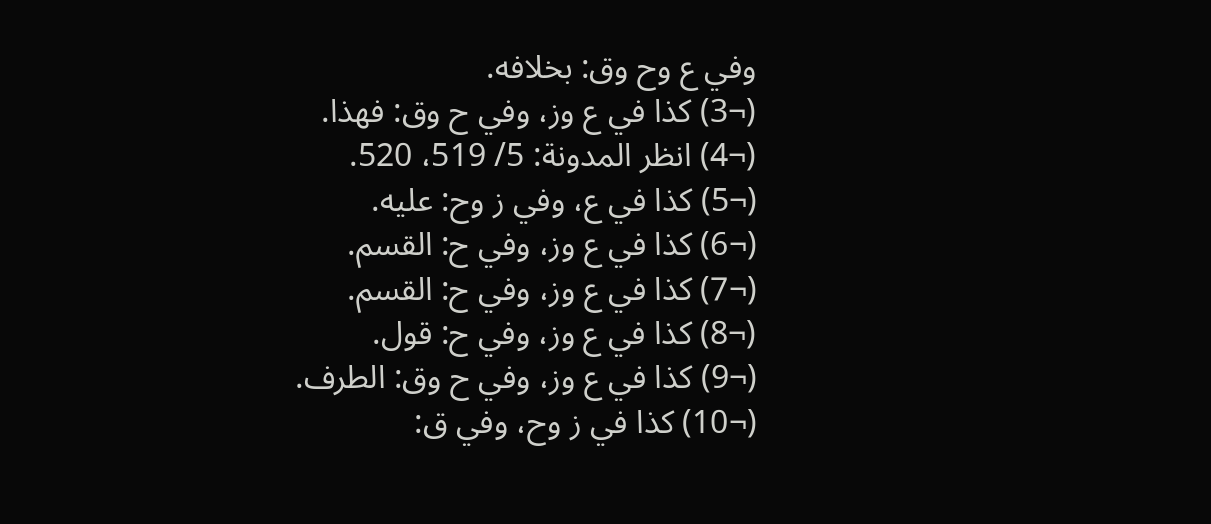وفي ع وح وق: بخلافه.
(¬3) كذا في ع وز، وفي ح وق: فهذا.
(¬4) انظر المدونة: 5/ 519، 520.
(¬5) كذا في ع، وفي ز وح: عليه.
(¬6) كذا في ع وز، وفي ح: القسم.
(¬7) كذا في ع وز، وفي ح: القسم.
(¬8) كذا في ع وز، وفي ح: قول.
(¬9) كذا في ع وز، وفي ح وق: الطرف.
(¬10) كذا في ز وح، وفي ق: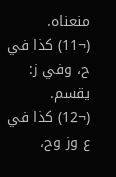منعناه.
(¬11) كذا في ح، وفي ز: يقسم.
(¬12) كذا في ع وز وح،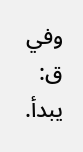وفي ق: يبدأ.